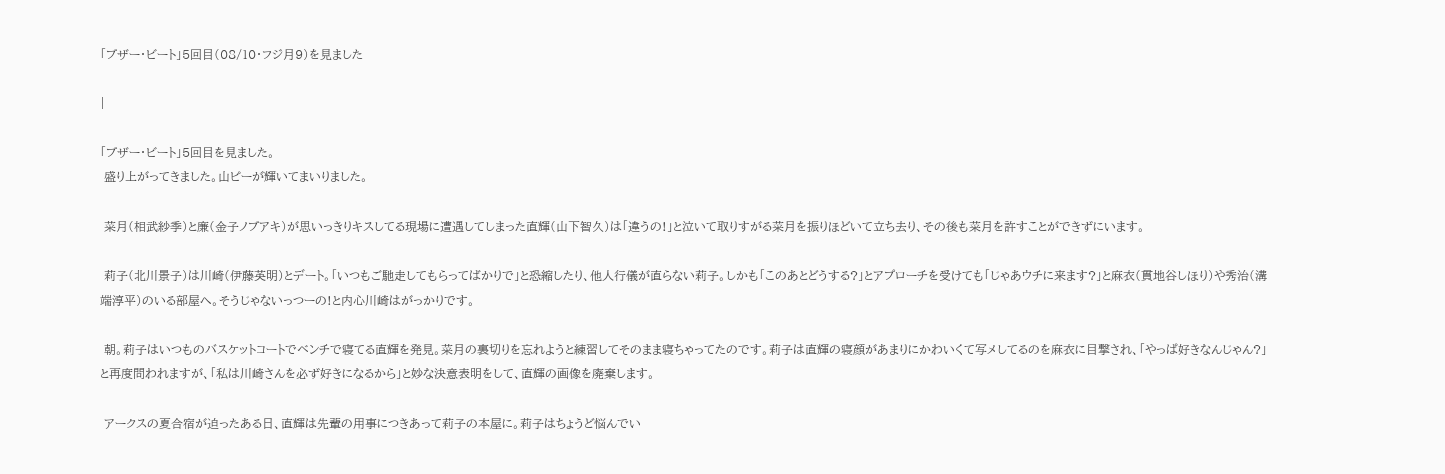「ブザー・ビート」5回目(08/10・フジ月9)を見ました

|

「ブザー・ビート」5回目を見ました。
 盛り上がってきました。山ピーが輝いてまいりました。

 菜月(相武紗季)と廉(金子ノブアキ)が思いっきりキスしてる現場に遭遇してしまった直輝(山下智久)は「違うの!」と泣いて取りすがる菜月を振りほどいて立ち去り、その後も菜月を許すことができずにいます。

 莉子(北川景子)は川崎(伊藤英明)とデート。「いつもご馳走してもらってばかりで」と恐縮したり、他人行儀が直らない莉子。しかも「このあとどうする?」とアプローチを受けても「じゃあウチに来ます?」と麻衣(貫地谷しほり)や秀治(溝端淳平)のいる部屋へ。そうじゃないっつーの!と内心川崎はがっかりです。

 朝。莉子はいつものバスケットコートでベンチで寝てる直輝を発見。菜月の裏切りを忘れようと練習してそのまま寝ちゃってたのです。莉子は直輝の寝顔があまりにかわいくて写メしてるのを麻衣に目撃され、「やっぱ好きなんじゃん?」と再度問われますが、「私は川崎さんを必ず好きになるから」と妙な決意表明をして、直輝の画像を廃棄します。

 アークスの夏合宿が迫ったある日、直輝は先輩の用事につきあって莉子の本屋に。莉子はちょうど悩んでい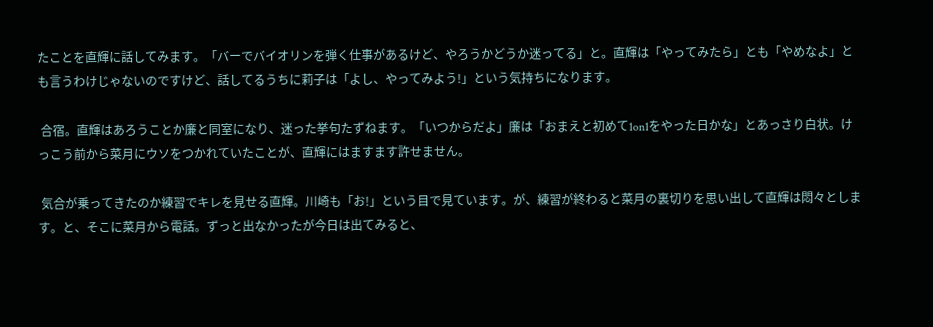たことを直輝に話してみます。「バーでバイオリンを弾く仕事があるけど、やろうかどうか迷ってる」と。直輝は「やってみたら」とも「やめなよ」とも言うわけじゃないのですけど、話してるうちに莉子は「よし、やってみよう!」という気持ちになります。

 合宿。直輝はあろうことか廉と同室になり、迷った挙句たずねます。「いつからだよ」廉は「おまえと初めて1on1をやった日かな」とあっさり白状。けっこう前から菜月にウソをつかれていたことが、直輝にはますます許せません。

 気合が乗ってきたのか練習でキレを見せる直輝。川崎も「お!」という目で見ています。が、練習が終わると菜月の裏切りを思い出して直輝は悶々とします。と、そこに菜月から電話。ずっと出なかったが今日は出てみると、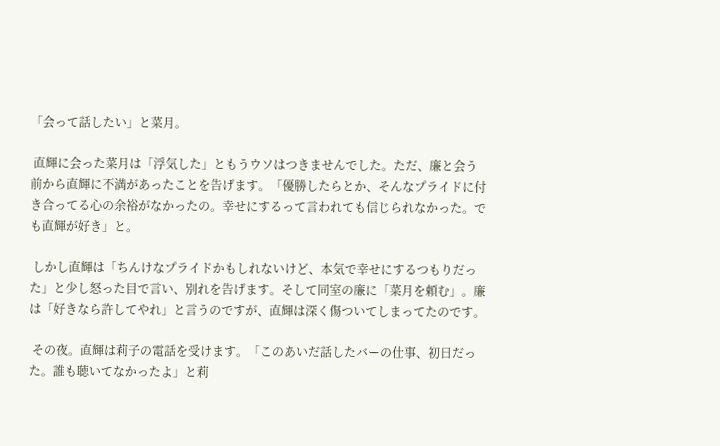「会って話したい」と菜月。

 直輝に会った菜月は「浮気した」ともうウソはつきませんでした。ただ、廉と会う前から直輝に不満があったことを告げます。「優勝したらとか、そんなプライドに付き合ってる心の余裕がなかったの。幸せにするって言われても信じられなかった。でも直輝が好き」と。

 しかし直輝は「ちんけなプライドかもしれないけど、本気で幸せにするつもりだった」と少し怒った目で言い、別れを告げます。そして同室の廉に「菜月を頼む」。廉は「好きなら許してやれ」と言うのですが、直輝は深く傷ついてしまってたのです。

 その夜。直輝は莉子の電話を受けます。「このあいだ話したバーの仕事、初日だった。誰も聴いてなかったよ」と莉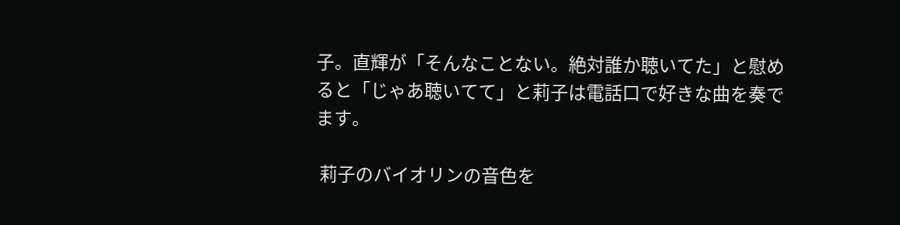子。直輝が「そんなことない。絶対誰か聴いてた」と慰めると「じゃあ聴いてて」と莉子は電話口で好きな曲を奏でます。

 莉子のバイオリンの音色を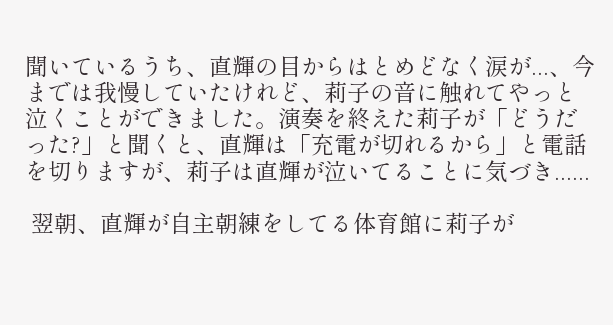聞いているうち、直輝の目からはとめどなく涙が...、今までは我慢していたけれど、莉子の音に触れてやっと泣くことができました。演奏を終えた莉子が「どうだった?」と聞くと、直輝は「充電が切れるから」と電話を切りますが、莉子は直輝が泣いてることに気づき......

 翌朝、直輝が自主朝練をしてる体育館に莉子が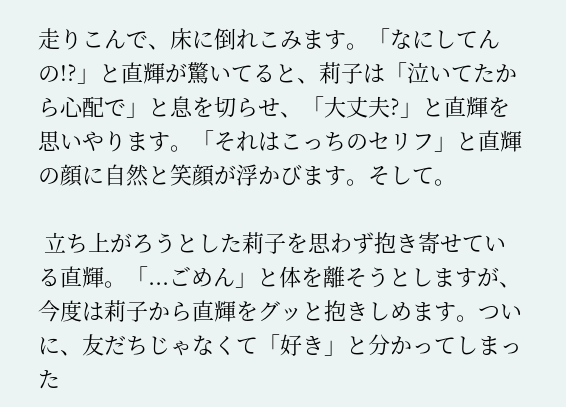走りこんで、床に倒れこみます。「なにしてんの!?」と直輝が驚いてると、莉子は「泣いてたから心配で」と息を切らせ、「大丈夫?」と直輝を思いやります。「それはこっちのセリフ」と直輝の顔に自然と笑顔が浮かびます。そして。

 立ち上がろうとした莉子を思わず抱き寄せている直輝。「...ごめん」と体を離そうとしますが、今度は莉子から直輝をグッと抱きしめます。ついに、友だちじゃなくて「好き」と分かってしまった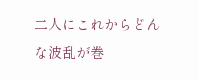二人にこれからどんな波乱が巻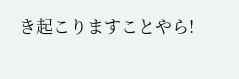き起こりますことやら!